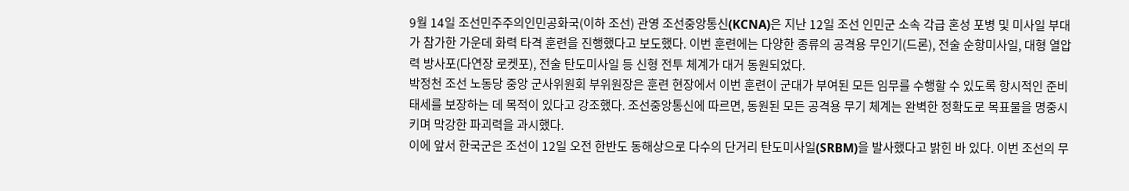9월 14일 조선민주주의인민공화국(이하 조선) 관영 조선중앙통신(KCNA)은 지난 12일 조선 인민군 소속 각급 혼성 포병 및 미사일 부대가 참가한 가운데 화력 타격 훈련을 진행했다고 보도했다. 이번 훈련에는 다양한 종류의 공격용 무인기(드론), 전술 순항미사일, 대형 열압력 방사포(다연장 로켓포), 전술 탄도미사일 등 신형 전투 체계가 대거 동원되었다.
박정천 조선 노동당 중앙 군사위원회 부위원장은 훈련 현장에서 이번 훈련이 군대가 부여된 모든 임무를 수행할 수 있도록 항시적인 준비 태세를 보장하는 데 목적이 있다고 강조했다. 조선중앙통신에 따르면, 동원된 모든 공격용 무기 체계는 완벽한 정확도로 목표물을 명중시키며 막강한 파괴력을 과시했다.
이에 앞서 한국군은 조선이 12일 오전 한반도 동해상으로 다수의 단거리 탄도미사일(SRBM)을 발사했다고 밝힌 바 있다. 이번 조선의 무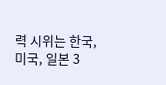력 시위는 한국, 미국, 일본 3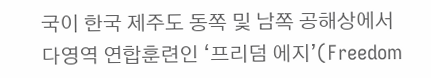국이 한국 제주도 동쪽 및 남쪽 공해상에서 다영역 연합훈련인 ‘프리덤 에지’(Freedom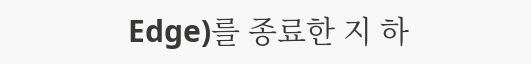Edge)를 종료한 지 하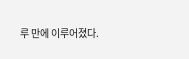루 만에 이루어졌다.